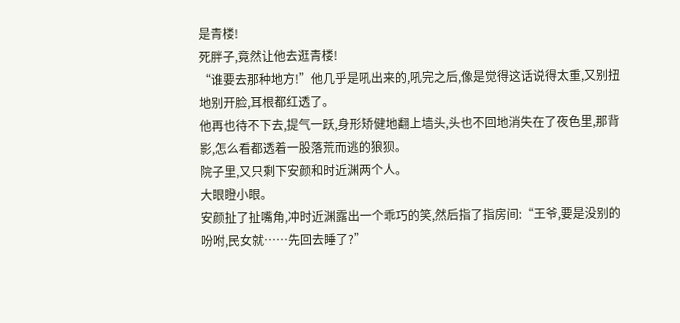是青楼!
死胖子,竟然让他去逛青楼!
“谁要去那种地方!”他几乎是吼出来的,吼完之后,像是觉得这话说得太重,又别扭地别开脸,耳根都红透了。
他再也待不下去,提气一跃,身形矫健地翻上墙头,头也不回地消失在了夜色里,那背影,怎么看都透着一股落荒而逃的狼狈。
院子里,又只剩下安颜和时近渊两个人。
大眼瞪小眼。
安颜扯了扯嘴角,冲时近渊露出一个乖巧的笑,然后指了指房间:“王爷,要是没别的吩咐,民女就……先回去睡了?”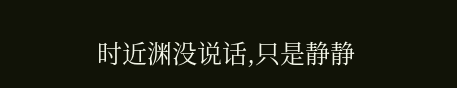时近渊没说话,只是静静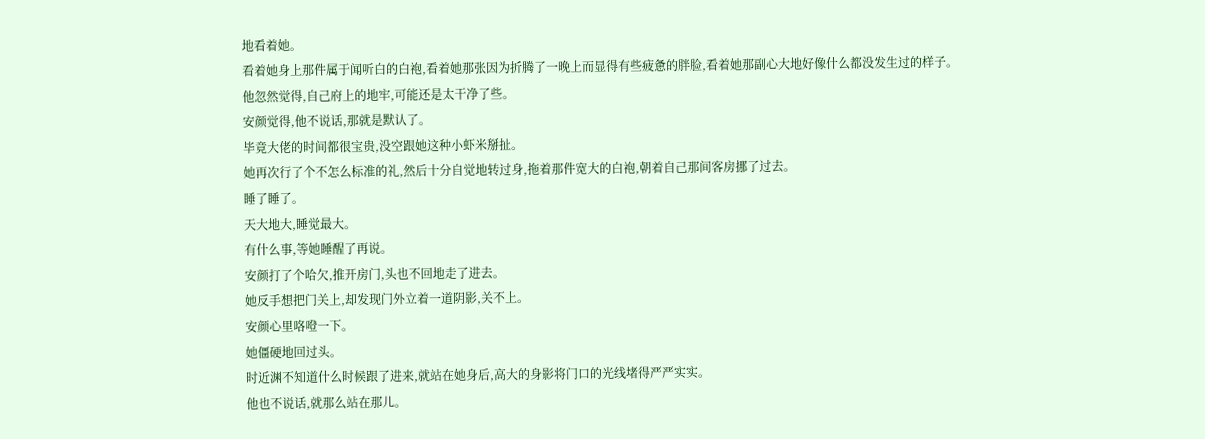地看着她。
看着她身上那件属于闻听白的白袍,看着她那张因为折腾了一晚上而显得有些疲惫的胖脸,看着她那副心大地好像什么都没发生过的样子。
他忽然觉得,自己府上的地牢,可能还是太干净了些。
安颜觉得,他不说话,那就是默认了。
毕竟大佬的时间都很宝贵,没空跟她这种小虾米掰扯。
她再次行了个不怎么标准的礼,然后十分自觉地转过身,拖着那件宽大的白袍,朝着自己那间客房挪了过去。
睡了睡了。
天大地大,睡觉最大。
有什么事,等她睡醒了再说。
安颜打了个哈欠,推开房门,头也不回地走了进去。
她反手想把门关上,却发现门外立着一道阴影,关不上。
安颜心里咯噔一下。
她僵硬地回过头。
时近渊不知道什么时候跟了进来,就站在她身后,高大的身影将门口的光线堵得严严实实。
他也不说话,就那么站在那儿。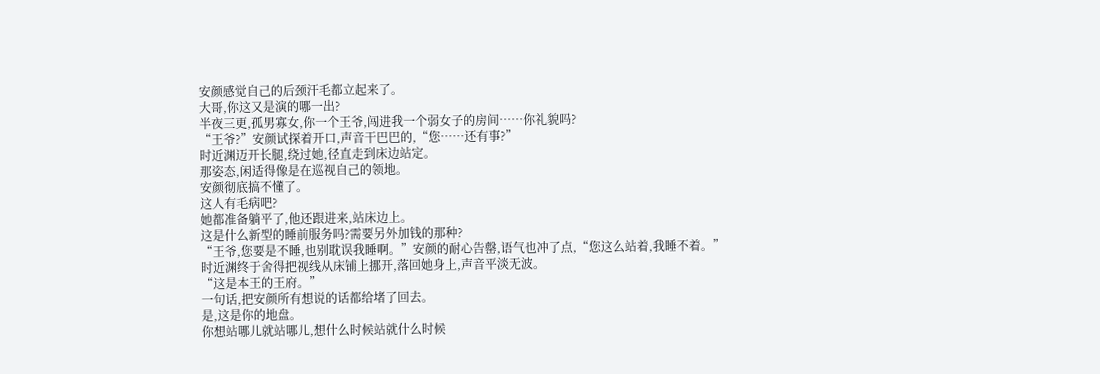安颜感觉自己的后颈汗毛都立起来了。
大哥,你这又是演的哪一出?
半夜三更,孤男寡女,你一个王爷,闯进我一个弱女子的房间……你礼貌吗?
“王爷?”安颜试探着开口,声音干巴巴的,“您……还有事?”
时近渊迈开长腿,绕过她,径直走到床边站定。
那姿态,闲适得像是在巡视自己的领地。
安颜彻底搞不懂了。
这人有毛病吧?
她都准备躺平了,他还跟进来,站床边上。
这是什么新型的睡前服务吗?需要另外加钱的那种?
“王爷,您要是不睡,也别耽误我睡啊。”安颜的耐心告罄,语气也冲了点,“您这么站着,我睡不着。”
时近渊终于舍得把视线从床铺上挪开,落回她身上,声音平淡无波。
“这是本王的王府。”
一句话,把安颜所有想说的话都给堵了回去。
是,这是你的地盘。
你想站哪儿就站哪儿,想什么时候站就什么时候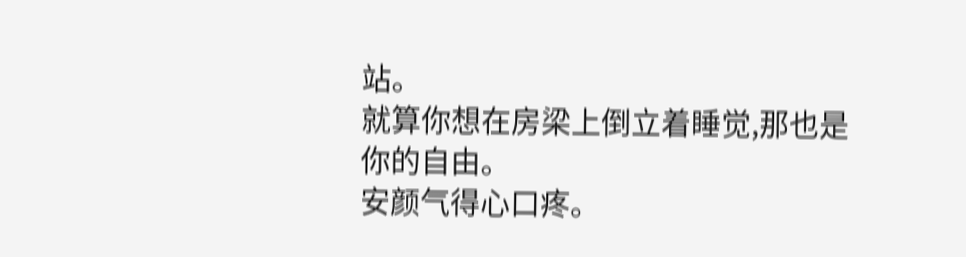站。
就算你想在房梁上倒立着睡觉,那也是你的自由。
安颜气得心口疼。